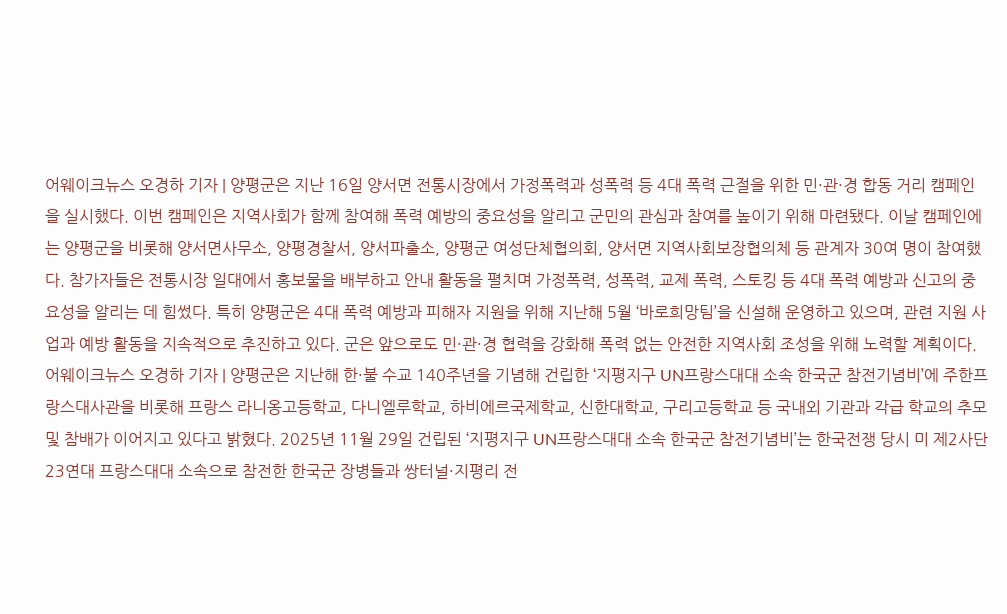어웨이크뉴스 오경하 기자 | 양평군은 지난 16일 양서면 전통시장에서 가정폭력과 성폭력 등 4대 폭력 근절을 위한 민·관·경 합동 거리 캠페인을 실시했다. 이번 캠페인은 지역사회가 함께 참여해 폭력 예방의 중요성을 알리고 군민의 관심과 참여를 높이기 위해 마련됐다. 이날 캠페인에는 양평군을 비롯해 양서면사무소, 양평경찰서, 양서파출소, 양평군 여성단체협의회, 양서면 지역사회보장협의체 등 관계자 30여 명이 참여했다. 참가자들은 전통시장 일대에서 홍보물을 배부하고 안내 활동을 펼치며 가정폭력, 성폭력, 교제 폭력, 스토킹 등 4대 폭력 예방과 신고의 중요성을 알리는 데 힘썼다. 특히 양평군은 4대 폭력 예방과 피해자 지원을 위해 지난해 5월 ‘바로희망팀’을 신설해 운영하고 있으며, 관련 지원 사업과 예방 활동을 지속적으로 추진하고 있다. 군은 앞으로도 민·관·경 협력을 강화해 폭력 없는 안전한 지역사회 조성을 위해 노력할 계획이다.
어웨이크뉴스 오경하 기자 | 양평군은 지난해 한·불 수교 140주년을 기념해 건립한 ‘지평지구 UN프랑스대대 소속 한국군 참전기념비’에 주한프랑스대사관을 비롯해 프랑스 라니옹고등학교, 다니엘루학교, 하비에르국제학교, 신한대학교, 구리고등학교 등 국내외 기관과 각급 학교의 추모 및 참배가 이어지고 있다고 밝혔다. 2025년 11월 29일 건립된 ‘지평지구 UN프랑스대대 소속 한국군 참전기념비’는 한국전쟁 당시 미 제2사단 23연대 프랑스대대 소속으로 참전한 한국군 장병들과 쌍터널·지평리 전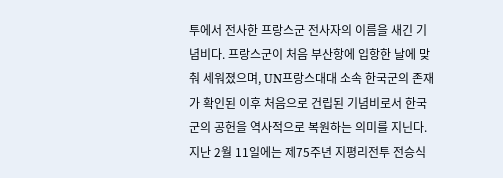투에서 전사한 프랑스군 전사자의 이름을 새긴 기념비다. 프랑스군이 처음 부산항에 입항한 날에 맞춰 세워졌으며, UN프랑스대대 소속 한국군의 존재가 확인된 이후 처음으로 건립된 기념비로서 한국군의 공헌을 역사적으로 복원하는 의미를 지닌다. 지난 2월 11일에는 제75주년 지평리전투 전승식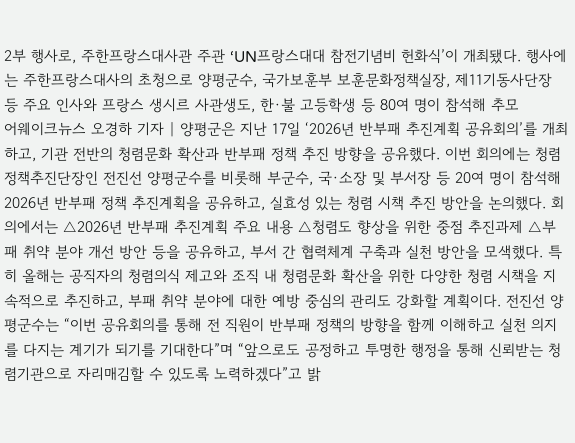2부 행사로, 주한프랑스대사관 주관 ‘UN프랑스대대 참전기념비 헌화식’이 개최됐다. 행사에는 주한프랑스대사의 초청으로 양평군수, 국가보훈부 보훈문화정책실장, 제11기동사단장 등 주요 인사와 프랑스 생시르 사관생도, 한·불 고등학생 등 80여 명이 참석해 추모
어웨이크뉴스 오경하 기자 | 양평군은 지난 17일 ‘2026년 반부패 추진계획 공유회의’를 개최하고, 기관 전반의 청렴문화 확산과 반부패 정책 추진 방향을 공유했다. 이번 회의에는 청렴정책추진단장인 전진선 양평군수를 비롯해 부군수, 국·소장 및 부서장 등 20여 명이 참석해 2026년 반부패 정책 추진계획을 공유하고, 실효성 있는 청렴 시책 추진 방안을 논의했다. 회의에서는 △2026년 반부패 추진계획 주요 내용 △청렴도 향상을 위한 중점 추진과제 △부패 취약 분야 개선 방안 등을 공유하고, 부서 간 협력체계 구축과 실천 방안을 모색했다. 특히 올해는 공직자의 청렴의식 제고와 조직 내 청렴문화 확산을 위한 다양한 청렴 시책을 지속적으로 추진하고, 부패 취약 분야에 대한 예방 중심의 관리도 강화할 계획이다. 전진선 양평군수는 “이번 공유회의를 통해 전 직원이 반부패 정책의 방향을 함께 이해하고 실천 의지를 다지는 계기가 되기를 기대한다”며 “앞으로도 공정하고 투명한 행정을 통해 신뢰받는 청렴기관으로 자리매김할 수 있도록 노력하겠다”고 밝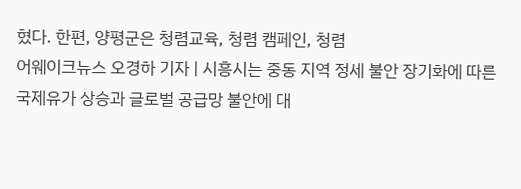혔다. 한편, 양평군은 청렴교육, 청렴 캠페인, 청렴
어웨이크뉴스 오경하 기자 | 시흥시는 중동 지역 정세 불안 장기화에 따른 국제유가 상승과 글로벌 공급망 불안에 대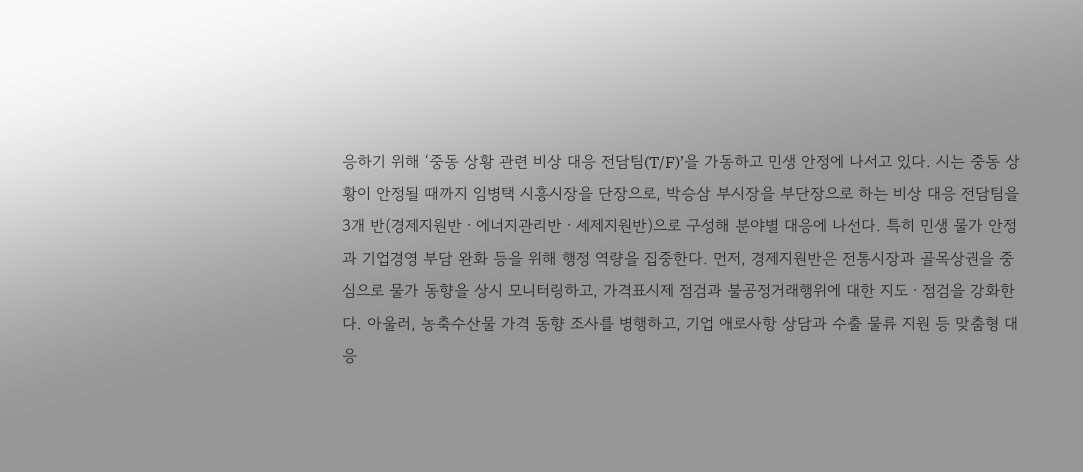응하기 위해 ‘중동 상황 관련 비상 대응 전담팀(T/F)’을 가동하고 민생 안정에 나서고 있다. 시는 중동 상황이 안정될 때까지 임병택 시흥시장을 단장으로, 박승삼 부시장을 부단장으로 하는 비상 대응 전담팀을 3개 반(경제지원반ㆍ에너지관리반ㆍ세제지원반)으로 구성해 분야별 대응에 나선다. 특히 민생 물가 안정과 기업경영 부담 완화 등을 위해 행정 역량을 집중한다. 먼저, 경제지원반은 전통시장과 골목상권을 중심으로 물가 동향을 상시 모니터링하고, 가격표시제 점검과 불공정거래행위에 대한 지도ㆍ점검을 강화한다. 아울러, 농축수산물 가격 동향 조사를 병행하고, 기업 애로사항 상담과 수출 물류 지원 등 맞춤형 대응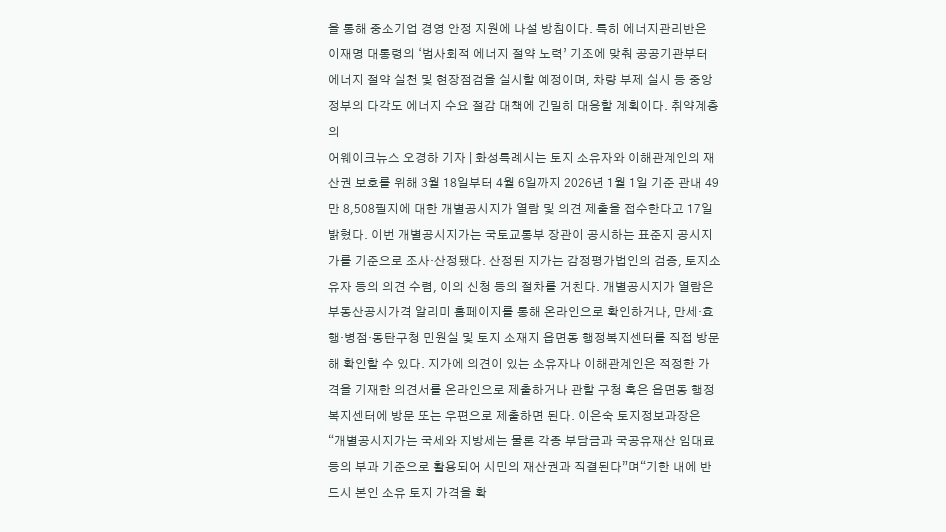을 통해 중소기업 경영 안정 지원에 나설 방침이다. 특히 에너지관리반은 이재명 대통령의 ‘범사회적 에너지 절약 노력’ 기조에 맞춰 공공기관부터 에너지 절약 실천 및 현장점검을 실시할 예정이며, 차량 부제 실시 등 중앙정부의 다각도 에너지 수요 절감 대책에 긴밀히 대응할 계획이다. 취약계층의
어웨이크뉴스 오경하 기자 | 화성특례시는 토지 소유자와 이해관계인의 재산권 보호를 위해 3월 18일부터 4월 6일까지 2026년 1월 1일 기준 관내 49만 8,508필지에 대한 개별공시지가 열람 및 의견 제출을 접수한다고 17일 밝혔다. 이번 개별공시지가는 국토교통부 장관이 공시하는 표준지 공시지가를 기준으로 조사·산정됐다. 산정된 지가는 감정평가법인의 검증, 토지소유자 등의 의견 수렴, 이의 신청 등의 절차를 거친다. 개별공시지가 열람은 부동산공시가격 알리미 홈페이지를 통해 온라인으로 확인하거나, 만세·효행·병점·동탄구청 민원실 및 토지 소재지 읍면동 행정복지센터를 직접 방문해 확인할 수 있다. 지가에 의견이 있는 소유자나 이해관계인은 적정한 가격을 기재한 의견서를 온라인으로 제출하거나 관할 구청 혹은 읍면동 행정복지센터에 방문 또는 우편으로 제출하면 된다. 이은숙 토지정보과장은 “개별공시지가는 국세와 지방세는 물론 각종 부담금과 국공유재산 임대료 등의 부과 기준으로 활용되어 시민의 재산권과 직결된다”며“기한 내에 반드시 본인 소유 토지 가격을 확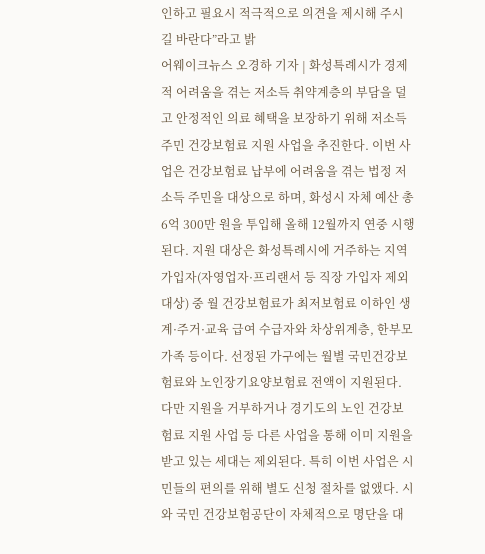인하고 필요시 적극적으로 의견을 제시해 주시길 바란다”라고 밝
어웨이크뉴스 오경하 기자 | 화성특례시가 경제적 어려움을 겪는 저소득 취약계층의 부담을 덜고 안정적인 의료 혜택을 보장하기 위해 저소득주민 건강보험료 지원 사업을 추진한다. 이번 사업은 건강보험료 납부에 어려움을 겪는 법정 저소득 주민을 대상으로 하며, 화성시 자체 예산 총 6억 300만 원을 투입해 올해 12월까지 연중 시행된다. 지원 대상은 화성특례시에 거주하는 지역가입자(자영업자·프리랜서 등 직장 가입자 제외 대상) 중 월 건강보험료가 최저보험료 이하인 생계·주거·교육 급여 수급자와 차상위계층, 한부모가족 등이다. 선정된 가구에는 월별 국민건강보험료와 노인장기요양보험료 전액이 지원된다. 다만 지원을 거부하거나 경기도의 노인 건강보험료 지원 사업 등 다른 사업을 통해 이미 지원을 받고 있는 세대는 제외된다. 특히 이번 사업은 시민들의 편의를 위해 별도 신청 절차를 없앴다. 시와 국민 건강보험공단이 자체적으로 명단을 대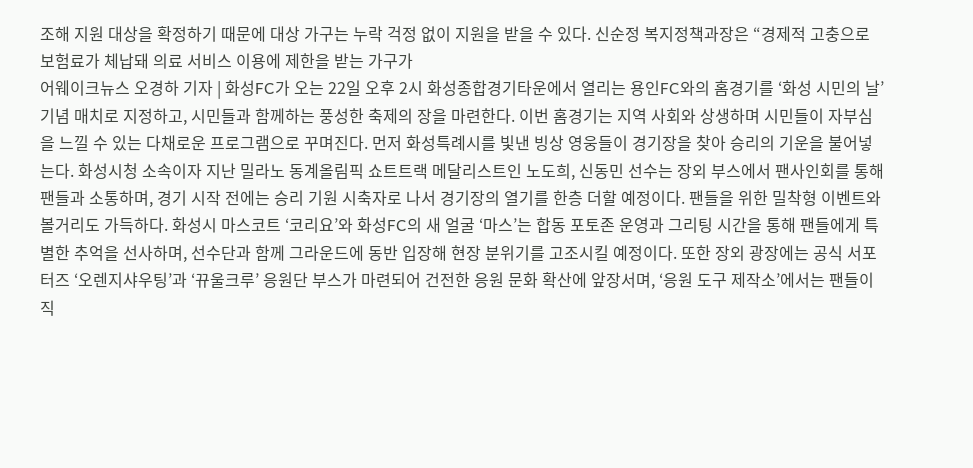조해 지원 대상을 확정하기 때문에 대상 가구는 누락 걱정 없이 지원을 받을 수 있다. 신순정 복지정책과장은 “경제적 고충으로 보험료가 체납돼 의료 서비스 이용에 제한을 받는 가구가
어웨이크뉴스 오경하 기자 | 화성FC가 오는 22일 오후 2시 화성종합경기타운에서 열리는 용인FC와의 홈경기를 ‘화성 시민의 날’ 기념 매치로 지정하고, 시민들과 함께하는 풍성한 축제의 장을 마련한다. 이번 홈경기는 지역 사회와 상생하며 시민들이 자부심을 느낄 수 있는 다채로운 프로그램으로 꾸며진다. 먼저 화성특례시를 빛낸 빙상 영웅들이 경기장을 찾아 승리의 기운을 불어넣는다. 화성시청 소속이자 지난 밀라노 동계올림픽 쇼트트랙 메달리스트인 노도희, 신동민 선수는 장외 부스에서 팬사인회를 통해 팬들과 소통하며, 경기 시작 전에는 승리 기원 시축자로 나서 경기장의 열기를 한층 더할 예정이다. 팬들을 위한 밀착형 이벤트와 볼거리도 가득하다. 화성시 마스코트 ‘코리요’와 화성FC의 새 얼굴 ‘마스’는 합동 포토존 운영과 그리팅 시간을 통해 팬들에게 특별한 추억을 선사하며, 선수단과 함께 그라운드에 동반 입장해 현장 분위기를 고조시킬 예정이다. 또한 장외 광장에는 공식 서포터즈 ‘오렌지샤우팅’과 ‘뀨울크루’ 응원단 부스가 마련되어 건전한 응원 문화 확산에 앞장서며, ‘응원 도구 제작소’에서는 팬들이 직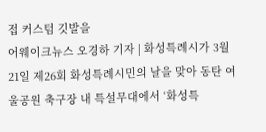접 커스텀 깃발을
어웨이크뉴스 오경하 기자 | 화성특례시가 3월 21일 제26회 화성특례시민의 날을 맞아 동탄 여울공원 축구장 내 특설무대에서 ‘화성특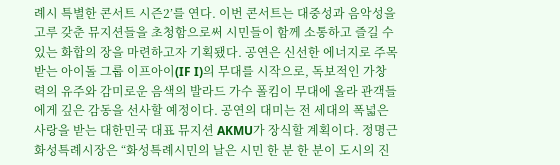례시 특별한 콘서트 시즌2’를 연다. 이번 콘서트는 대중성과 음악성을 고루 갖춘 뮤지션들을 초청함으로써 시민들이 함께 소통하고 즐길 수 있는 화합의 장을 마련하고자 기획됐다. 공연은 신선한 에너지로 주목받는 아이돌 그룹 이프아이(IF I)의 무대를 시작으로, 독보적인 가창력의 유주와 감미로운 음색의 발라드 가수 폴킴이 무대에 올라 관객들에게 깊은 감동을 선사할 예정이다. 공연의 대미는 전 세대의 폭넓은 사랑을 받는 대한민국 대표 뮤지션 AKMU가 장식할 계획이다. 정명근 화성특례시장은 “화성특례시민의 날은 시민 한 분 한 분이 도시의 진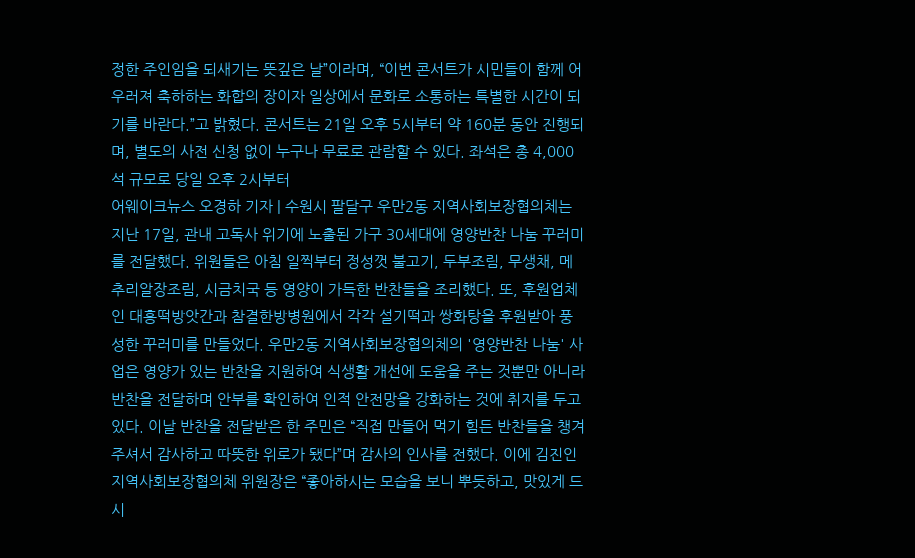정한 주인임을 되새기는 뜻깊은 날”이라며, “이번 콘서트가 시민들이 함께 어우러져 축하하는 화합의 장이자 일상에서 문화로 소통하는 특별한 시간이 되기를 바란다.”고 밝혔다. 콘서트는 21일 오후 5시부터 약 160분 동안 진행되며, 별도의 사전 신청 없이 누구나 무료로 관람할 수 있다. 좌석은 총 4,000석 규모로 당일 오후 2시부터
어웨이크뉴스 오경하 기자 | 수원시 팔달구 우만2동 지역사회보장협의체는 지난 17일, 관내 고독사 위기에 노출된 가구 30세대에 영양반찬 나눔 꾸러미를 전달했다. 위원들은 아침 일찍부터 정성껏 불고기, 두부조림, 무생채, 메추리알장조림, 시금치국 등 영양이 가득한 반찬들을 조리했다. 또, 후원업체인 대흥떡방앗간과 참결한방병원에서 각각 설기떡과 쌍화탕을 후원받아 풍성한 꾸러미를 만들었다. 우만2동 지역사회보장협의체의 '영양반찬 나눔' 사업은 영양가 있는 반찬을 지원하여 식생활 개선에 도움을 주는 것뿐만 아니라 반찬을 전달하며 안부를 확인하여 인적 안전망을 강화하는 것에 취지를 두고 있다. 이날 반찬을 전달받은 한 주민은 “직접 만들어 먹기 힘든 반찬들을 챙겨주셔서 감사하고 따뜻한 위로가 됐다”며 감사의 인사를 전했다. 이에 김진인 지역사회보장협의체 위원장은 “좋아하시는 모습을 보니 뿌듯하고, 맛있게 드시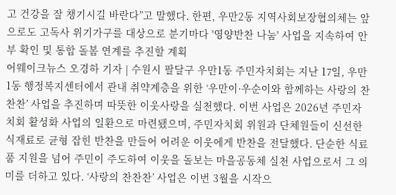고 건강을 잘 챙기시길 바란다”고 말했다. 한편, 우만2동 지역사회보장협의체는 앞으로도 고독사 위기가구를 대상으로 분기마다 '영양반찬 나눔' 사업을 지속하여 안부 확인 및 통합 돌봄 연계를 추진할 계획
어웨이크뉴스 오경하 기자 | 수원시 팔달구 우만1동 주민자치회는 지난 17일, 우만1동 행정복지센터에서 관내 취약계층을 위한 ‘우만이·우순이와 함께하는 사랑의 찬찬찬’ 사업을 추진하며 따뜻한 이웃사랑을 실천했다. 이번 사업은 2026년 주민자치회 활성화 사업의 일환으로 마련됐으며, 주민자치회 위원과 단체원들이 신선한 식재료로 균형 잡힌 반찬을 만들어 어려운 이웃에게 반찬을 전달했다. 단순한 식료품 지원을 넘어 주민이 주도하여 이웃을 돌보는 마을공동체 실천 사업으로서 그 의미를 더하고 있다. ‘사랑의 찬찬찬’ 사업은 이번 3월을 시작으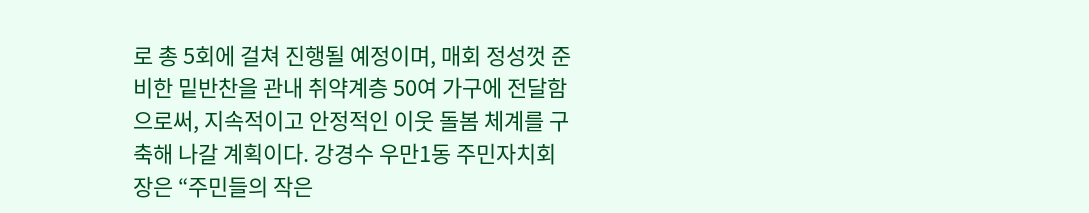로 총 5회에 걸쳐 진행될 예정이며, 매회 정성껏 준비한 밑반찬을 관내 취약계층 50여 가구에 전달함으로써, 지속적이고 안정적인 이웃 돌봄 체계를 구축해 나갈 계획이다. 강경수 우만1동 주민자치회장은 “주민들의 작은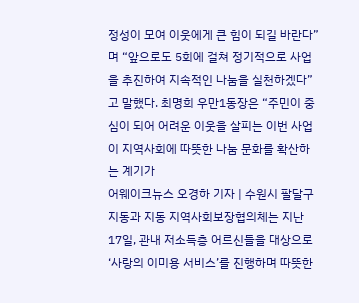정성이 모여 이웃에게 큰 힘이 되길 바란다”며 “앞으로도 5회에 걸쳐 정기적으로 사업을 추진하여 지속적인 나눔을 실천하겠다”고 말했다. 최명희 우만1동장은 “주민이 중심이 되어 어려운 이웃을 살피는 이번 사업이 지역사회에 따뜻한 나눔 문화를 확산하는 계기가
어웨이크뉴스 오경하 기자 | 수원시 팔달구 지동과 지동 지역사회보장협의체는 지난 17일, 관내 저소득층 어르신들을 대상으로 ‘사랑의 이미용 서비스’를 진행하며 따뜻한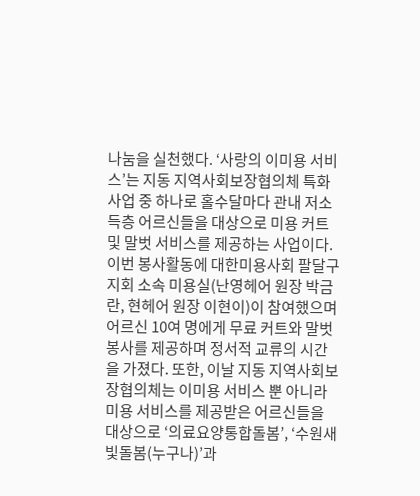나눔을 실천했다. ‘사랑의 이미용 서비스’는 지동 지역사회보장협의체 특화사업 중 하나로 홀수달마다 관내 저소득층 어르신들을 대상으로 미용 커트 및 말벗 서비스를 제공하는 사업이다. 이번 봉사활동에 대한미용사회 팔달구지회 소속 미용실(난영헤어 원장 박금란, 현헤어 원장 이현이)이 참여했으며 어르신 10여 명에게 무료 커트와 말벗 봉사를 제공하며 정서적 교류의 시간을 가졌다. 또한, 이날 지동 지역사회보장협의체는 이미용 서비스 뿐 아니라 미용 서비스를 제공받은 어르신들을 대상으로 ‘의료요양통합돌봄’, ‘수원새빛돌봄(누구나)’과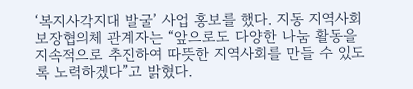‘복지사각지대 발굴’ 사업 홍보를 했다. 지동 지역사회보장협의체 관계자는 “앞으로도 다양한 나눔 활동을 지속적으로 추진하여 따뜻한 지역사회를 만들 수 있도록 노력하겠다”고 밝혔다.